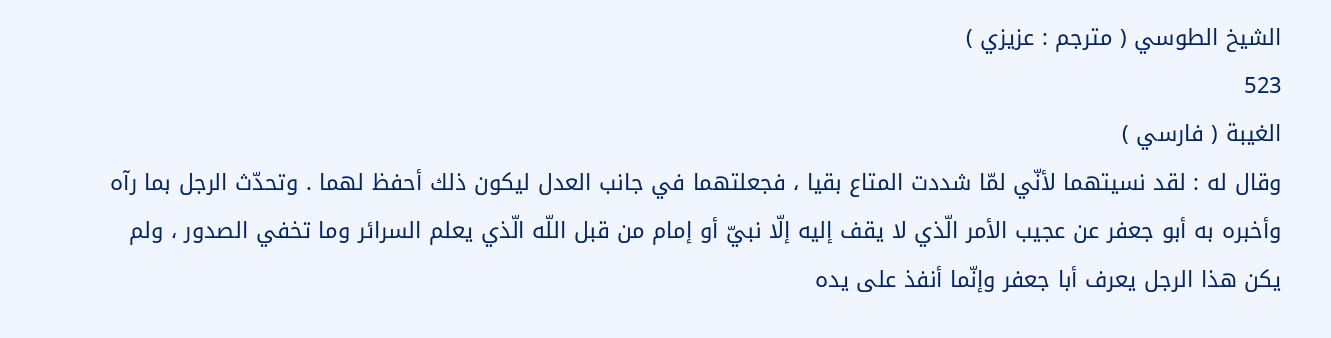الشيخ الطوسي ( مترجم : عزيزي )
523
الغيبة ( فارسي )
وقال له : لقد نسيتهما لأنّي لمّا شددت المتاع بقيا ، فجعلتهما في جانب العدل ليكون ذلك أحفظ لهما . وتحدّث الرجل بما رآه وأخبره به أبو جعفر عن عجيب الأمر الّذي لا يقف إليه إلّا نبيّ أو إمام من قبل اللّه الّذي يعلم السرائر وما تخفي الصدور ، ولم يكن هذا الرجل يعرف أبا جعفر وإنّما أنفذ على يده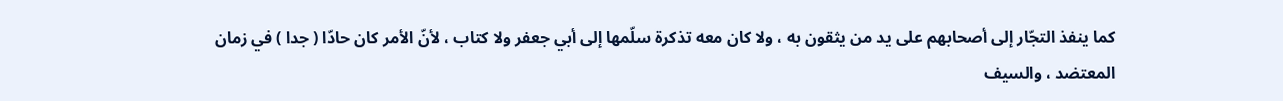كما ينفذ التجّار إلى أصحابهم على يد من يثقون به ، ولا كان معه تذكرة سلّمها إلى أبي جعفر ولا كتاب ، لأنّ الأمر كان حادّا ( جدا ) في زمان المعتضد ، والسيف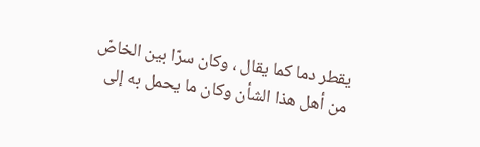يقطر دما كما يقال ، وكان سرّا بين الخاصّ من أهل هذا الشأن وكان ما يحمل به إلى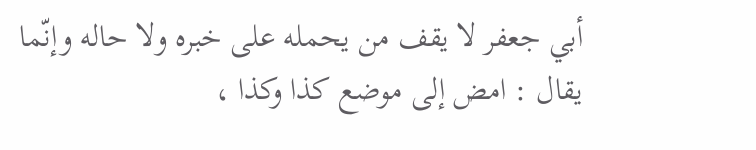أبي جعفر لا يقف من يحمله على خبره ولا حاله وإنّما يقال : امض إلى موضع كذا وكذا ،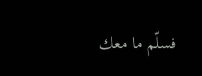فسلّم ما معك